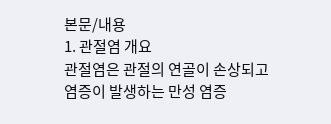본문/내용
1. 관절염 개요
관절염은 관절의 연골이 손상되고 염증이 발생하는 만성 염증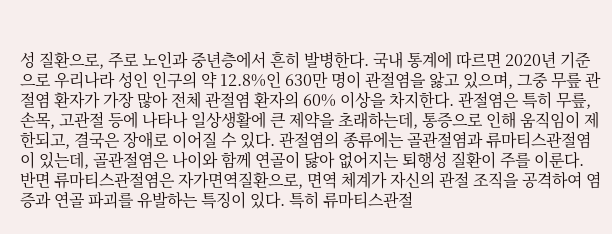성 질환으로, 주로 노인과 중년층에서 흔히 발병한다. 국내 통계에 따르면 2020년 기준으로 우리나라 성인 인구의 약 12.8%인 630만 명이 관절염을 앓고 있으며, 그중 무릎 관절염 환자가 가장 많아 전체 관절염 환자의 60% 이상을 차지한다. 관절염은 특히 무릎, 손목, 고관절 등에 나타나 일상생활에 큰 제약을 초래하는데, 통증으로 인해 움직임이 제한되고, 결국은 장애로 이어질 수 있다. 관절염의 종류에는 골관절염과 류마티스관절염이 있는데, 골관절염은 나이와 함께 연골이 닳아 없어지는 퇴행성 질환이 주를 이룬다. 반면 류마티스관절염은 자가면역질환으로, 면역 체계가 자신의 관절 조직을 공격하여 염증과 연골 파괴를 유발하는 특징이 있다. 특히 류마티스관절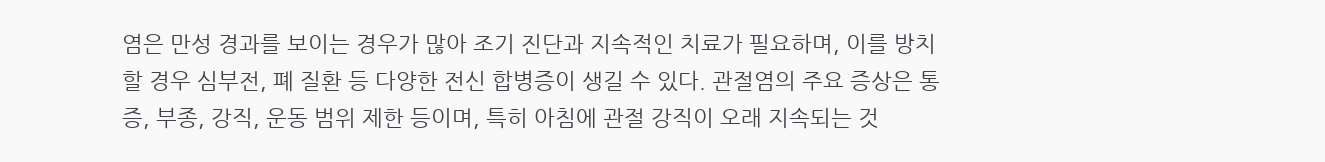염은 만성 경과를 보이는 경우가 많아 조기 진단과 지속적인 치료가 필요하며, 이를 방치할 경우 심부전, 폐 질환 등 다양한 전신 합병증이 생길 수 있다. 관절염의 주요 증상은 통증, 부종, 강직, 운동 범위 제한 등이며, 특히 아침에 관절 강직이 오래 지속되는 것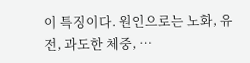이 특징이다. 원인으로는 노화, 유전, 과도한 체중, …